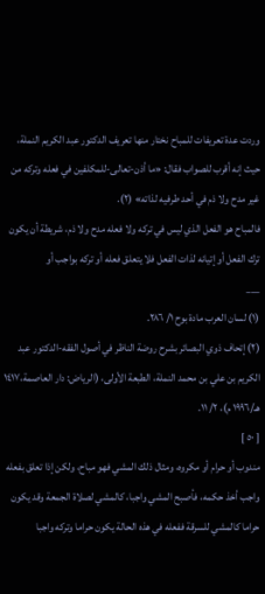وردت عدة تعريفات للمباح نختار منها تعريف الدكتور عبد الكريم النملة، حيث إنه أقرب للصواب فقال: «ما أذن-تعالى-للمكلفين في فعله وتركه من غير مدح ولا ذم في أحد طرفيه لذاته» (٢).
فالمباح هو الفعل الذي ليس في تركه ولا فعله مدح ولا ذم، شريطة أن يكون ترك الفعل أو إتيانه لذات الفعل فلا يتعلق فعله أو تركه بواجب أو
___
(١) لسان العرب مادة بوح ١/ ٢٨٦.
(٢) إتحاف ذوي البصائر بشرح روضة الناظر في أصول الفقه-الدكتور عبد الكريم بن علي بن محمد النملة، الطبعة الأولى، (الرياض: دار العاصمة،١٤١٧ هـ/١٩٩٦ م)، ٢/ ١١.
[ ٥٠ ]
مندوب أو حرام أو مكروه، ومثال ذلك المشي فهو مباح، ولكن إذا تعلق بفعله واجب أخذ حكمه، فأصبح المشي واجبا، كالمشي لصلاة الجمعة وقد يكون حراما كالمشي للسرقة ففعله في هذه الحالة يكون حراما وتركه واجبا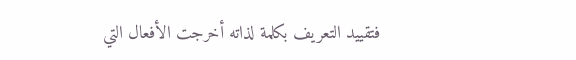فتقييد التعريف بكلمة لذاته أخرجت الأفعال التي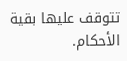تتوقف عليها بقية الأحكام.